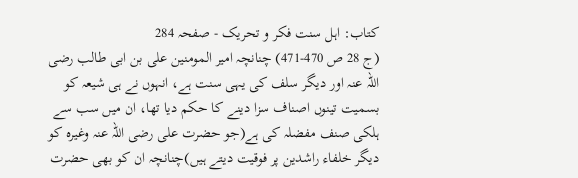کتاب: اہل سنت فکر و تحریک - صفحہ 284
(ج 28 ص 470-471) چنانچہ امیر المومنین علی بن ابی طالب رضی اللہ عنہ اور دیگر سلف کی یہی سنت ہے، انہوں نے ہی شیعہ کو بسمیت تینوں اصناف سزا دینے کا حکم دیا تھا، ان میں سب سے ہلکی صنف مفضلہ کی ہے(جو حضرت علی رضی اللہ عنہ وغیرہ کو دیگر خلفاء راشدین پر فوقیت دیتے ہیں)چنانچہ ان کو بھی حضرت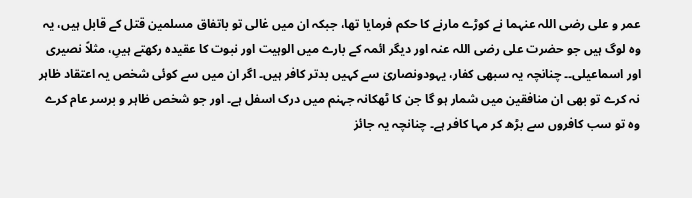عمر و علی رضی اللہ عنہما نے کوڑے مارنے کا حکم فرمایا تھا، جبکہ ان میں غالی تو باتفاق مسلمین قتل کے قابل ہیں، یہ وہ لوگ ہیں جو حضرت علی رضی اللہ عنہ اور دیگر ائمہ کے بارے میں الوہیت اور نبوت کا عقیدہ رکھتے ہیںِ، مثلاً نصیری اور اسماعیلی۔۔ چنانچہ یہ سبھی کفار، یہودونصاریٰ سے کہیں بدتر کافر ہیں۔ اگر ان میں سے کوئی شخص یہ اعتقاد ظاہر نہ کرے تو بھی ان منافقین میں شمار ہو گا جن کا ٹھکانہ جہنم میں درک اسفل ہے۔ اور جو شخص ظاہر و برسر عام کرے وہ تو سب کافروں سے بڑھ کر مہا کافر ہے۔ چنانچہ یہ جائز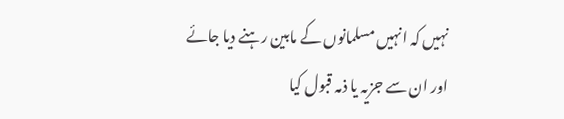نہیں کہ انہیں مسلمانوں کے مابین رہنے دیا جائے اور ان سے جزیہ یا ذمہ قبول کیا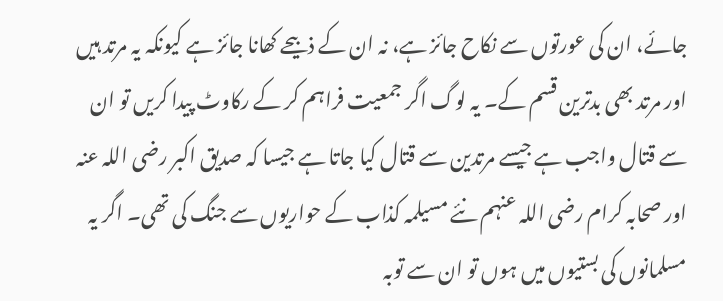جائے، ان کی عورتوں سے نکاح جائز ہے، نہ ان کے ذبیحے کھانا جائز ہے کیونکہ یہ مرتد ہیں اور مرتد بھی بدترین قسم کے۔ یہ لوگ اگر جمعیت فراہم کر کے رکاوٹ پیدا کریں تو ان سے قتال واجب ہے جیسے مرتدین سے قتال کیا جاتا ہے جیسا کہ صدیق اکبر رضی اللہ عنہ اور صحابہ کرام رضی اللہ عنہم نئے مسیلمہ کذاب کے حواریوں سے جنگ کی تھی۔ اگر یہ مسلمانوں کی بستیوں میں ہوں تو ان سے توبہ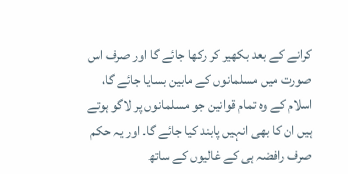کرانے کے بعد بکھیر کر رکھا جائے گا اور صرف اس صورت میں مسلمانوں کے مابین بسایا جائے گا، اسلام کے وہ تمام قوانین جو مسلمانوں پر لاگو ہوتے ہیں ان کا بھی انہیں پابند کیا جائے گا۔ اور یہ حکم صرف رافضہ ہی کے غالیوں کے ساتھ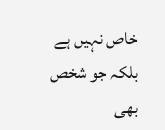خاص نہیں ہے بلکہ جو شخص بھی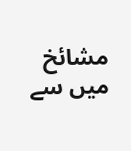مشائخ میں سے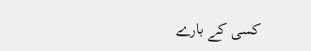کسی کے بارے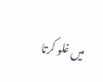میں غلو کرتا